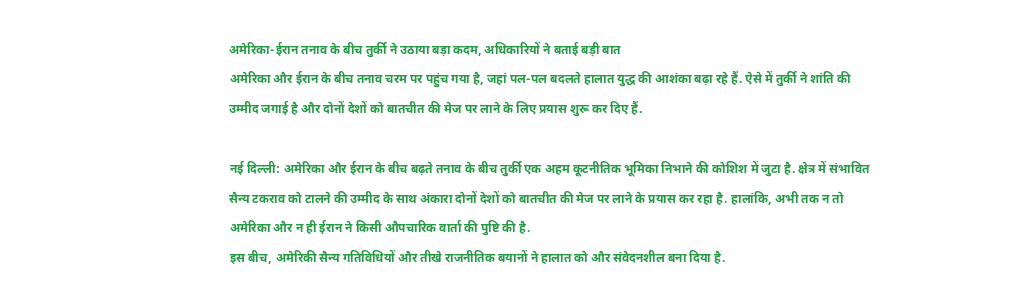अमेरिका-ईरान तनाव के बीच तुर्की ने उठाया बड़ा कदम, अधिकारियों ने बताई बड़ी बात
अमेरिका और ईरान के बीच तनाव चरम पर पहुंच गया है, जहां पल-पल बदलते हालात युद्ध की आशंका बढ़ा रहे हैं. ऐसे में तुर्की ने शांति की उम्मीद जगाई है और दोनों देशों को बातचीत की मेज पर लाने के लिए प्रयास शुरू कर दिए हैं.

नई दिल्ली: अमेरिका और ईरान के बीच बढ़ते तनाव के बीच तुर्की एक अहम कूटनीतिक भूमिका निभाने की कोशिश में जुटा है. क्षेत्र में संभावित सैन्य टकराव को टालने की उम्मीद के साथ अंकारा दोनों देशों को बातचीत की मेज पर लाने के प्रयास कर रहा है. हालांकि, अभी तक न तो अमेरिका और न ही ईरान ने किसी औपचारिक वार्ता की पुष्टि की है.
इस बीच, अमेरिकी सैन्य गतिविधियों और तीखे राजनीतिक बयानों ने हालात को और संवेदनशील बना दिया है.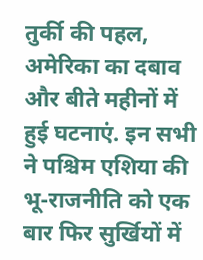तुर्की की पहल, अमेरिका का दबाव और बीते महीनों में हुई घटनाएं. इन सभी ने पश्चिम एशिया की भू-राजनीति को एक बार फिर सुर्खियों में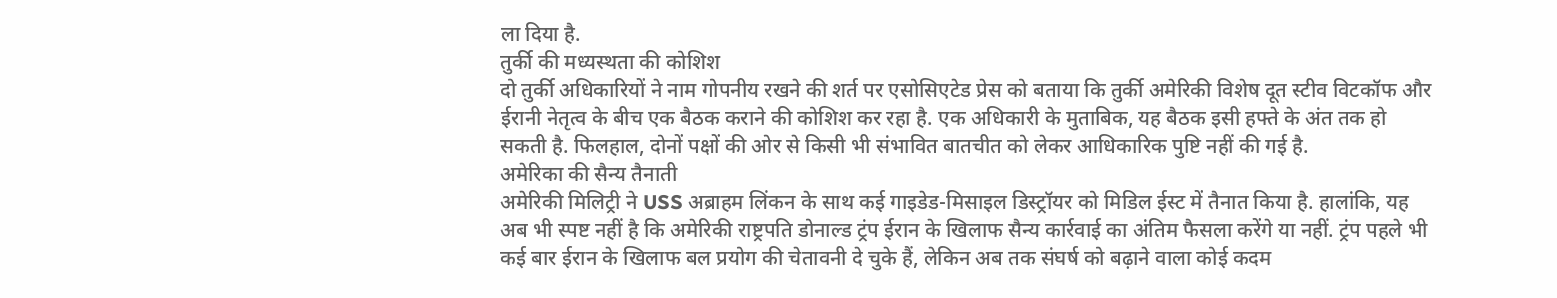ला दिया है.
तुर्की की मध्यस्थता की कोशिश
दो तुर्की अधिकारियों ने नाम गोपनीय रखने की शर्त पर एसोसिएटेड प्रेस को बताया कि तुर्की अमेरिकी विशेष दूत स्टीव विटकॉफ और ईरानी नेतृत्व के बीच एक बैठक कराने की कोशिश कर रहा है. एक अधिकारी के मुताबिक, यह बैठक इसी हफ्ते के अंत तक हो सकती है. फिलहाल, दोनों पक्षों की ओर से किसी भी संभावित बातचीत को लेकर आधिकारिक पुष्टि नहीं की गई है.
अमेरिका की सैन्य तैनाती
अमेरिकी मिलिट्री ने USS अब्राहम लिंकन के साथ कई गाइडेड-मिसाइल डिस्ट्रॉयर को मिडिल ईस्ट में तैनात किया है. हालांकि, यह अब भी स्पष्ट नहीं है कि अमेरिकी राष्ट्रपति डोनाल्ड ट्रंप ईरान के खिलाफ सैन्य कार्रवाई का अंतिम फैसला करेंगे या नहीं. ट्रंप पहले भी कई बार ईरान के खिलाफ बल प्रयोग की चेतावनी दे चुके हैं, लेकिन अब तक संघर्ष को बढ़ाने वाला कोई कदम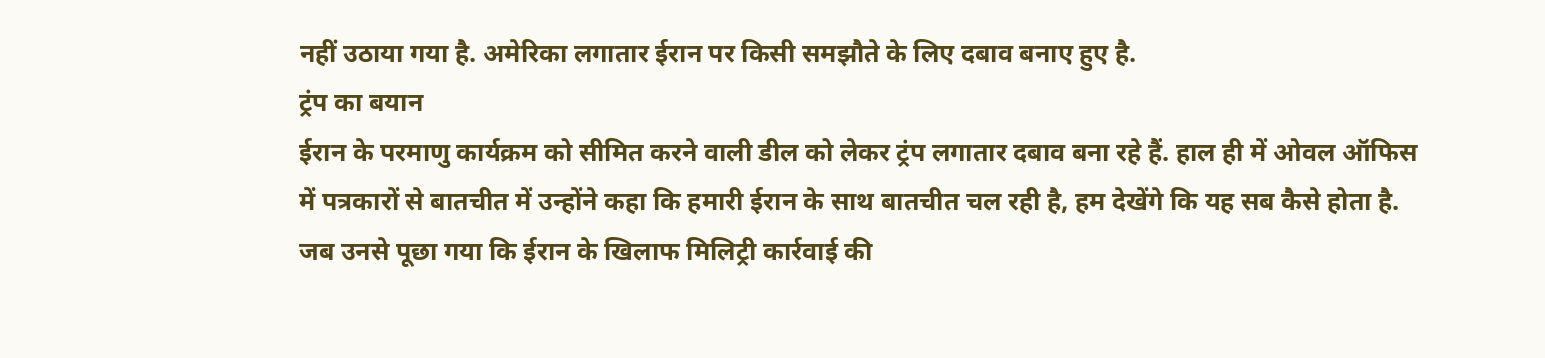नहीं उठाया गया है. अमेरिका लगातार ईरान पर किसी समझौते के लिए दबाव बनाए हुए है.
ट्रंप का बयान
ईरान के परमाणु कार्यक्रम को सीमित करने वाली डील को लेकर ट्रंप लगातार दबाव बना रहे हैं. हाल ही में ओवल ऑफिस में पत्रकारों से बातचीत में उन्होंने कहा कि हमारी ईरान के साथ बातचीत चल रही है, हम देखेंगे कि यह सब कैसे होता है.
जब उनसे पूछा गया कि ईरान के खिलाफ मिलिट्री कार्रवाई की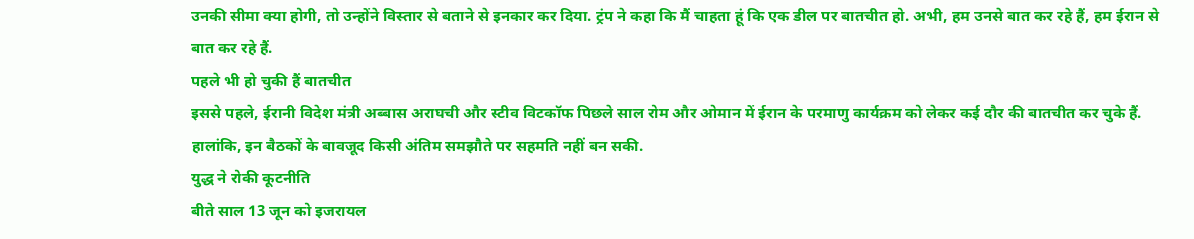उनकी सीमा क्या होगी, तो उन्होंने विस्तार से बताने से इनकार कर दिया. ट्रंप ने कहा कि मैं चाहता हूं कि एक डील पर बातचीत हो. अभी, हम उनसे बात कर रहे हैं, हम ईरान से बात कर रहे हैं.
पहले भी हो चुकी हैं बातचीत
इससे पहले, ईरानी विदेश मंत्री अब्बास अराघची और स्टीव विटकॉफ पिछले साल रोम और ओमान में ईरान के परमाणु कार्यक्रम को लेकर कई दौर की बातचीत कर चुके हैं. हालांकि, इन बैठकों के बावजूद किसी अंतिम समझौते पर सहमति नहीं बन सकी.
युद्ध ने रोकी कूटनीति
बीते साल 13 जून को इजरायल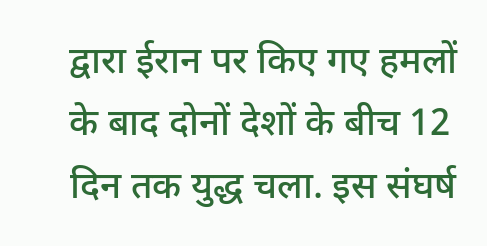द्वारा ईरान पर किए गए हमलों के बाद दोनों देशों के बीच 12 दिन तक युद्ध चला. इस संघर्ष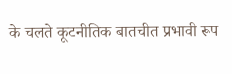के चलते कूटनीतिक बातचीत प्रभावी रूप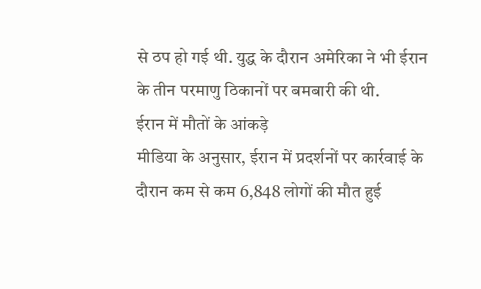से ठप हो गई थी. युद्ध के दौरान अमेरिका ने भी ईरान के तीन परमाणु ठिकानों पर बमबारी की थी.
ईरान में मौतों के आंकड़े
मीडिया के अनुसार, ईरान में प्रदर्शनों पर कार्रवाई के दौरान कम से कम 6,848 लोगों की मौत हुई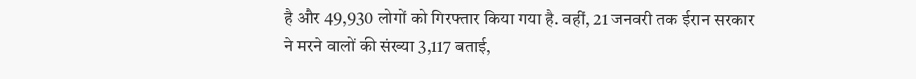है और 49,930 लोगों को गिरफ्तार किया गया है. वहीं, 21 जनवरी तक ईरान सरकार ने मरने वालों की संख्या 3,117 बताई,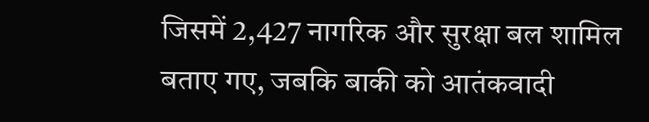जिसमें 2,427 नागरिक और सुरक्षा बल शामिल बताए गए, जबकि बाकी को आतंकवादी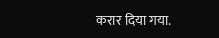करार दिया गया.